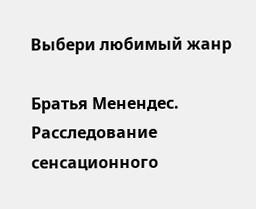Выбери любимый жанр

Братья Менендес. Расследование сенсационного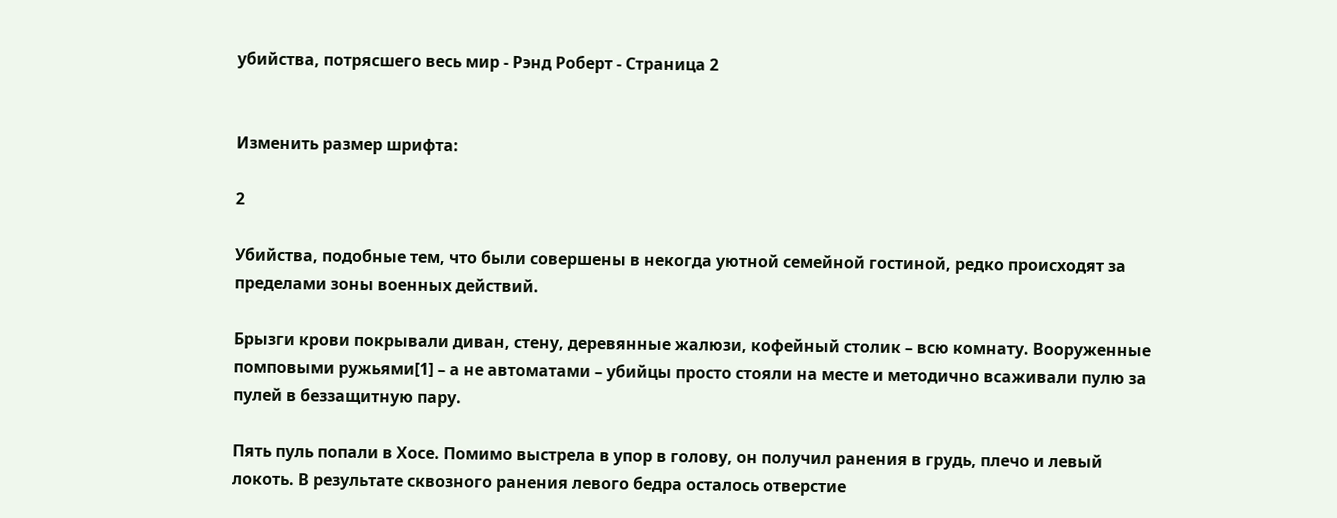убийства, потрясшего весь мир - Рэнд Роберт - Страница 2


Изменить размер шрифта:

2

Убийства, подобные тем, что были совершены в некогда уютной семейной гостиной, редко происходят за пределами зоны военных действий.

Брызги крови покрывали диван, стену, деревянные жалюзи, кофейный столик – всю комнату. Вооруженные помповыми ружьями[1] – а не автоматами – убийцы просто стояли на месте и методично всаживали пулю за пулей в беззащитную пару.

Пять пуль попали в Хосе. Помимо выстрела в упор в голову, он получил ранения в грудь, плечо и левый локоть. В результате сквозного ранения левого бедра осталось отверстие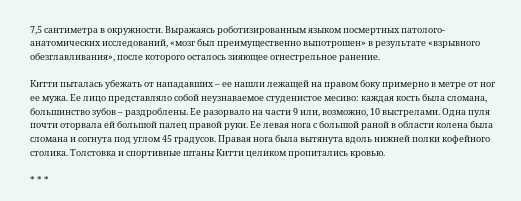7,5 сантиметра в окружности. Выражаясь роботизированным языком посмертных патолого-анатомических исследований, «мозг был преимущественно выпотрошен» в результате «взрывного обезглавливания», после которого осталось зияющее огнестрельное ранение.

Китти пыталась убежать от нападавших – ее нашли лежащей на правом боку примерно в метре от ног ее мужа. Ее лицо представляло собой неузнаваемое студенистое месиво: каждая кость была сломана, большинство зубов – раздроблены. Ее разорвало на части 9 или, возможно, 10 выстрелами. Одна пуля почти оторвала ей большой палец правой руки. Ее левая нога с большой раной в области колена была сломана и согнута под углом 45 градусов. Правая нога была вытянута вдоль нижней полки кофейного столика. Толстовка и спортивные штаны Китти целиком пропитались кровью.

* * *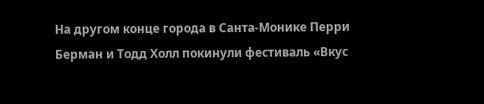На другом конце города в Санта-Монике Перри Берман и Тодд Холл покинули фестиваль «Вкус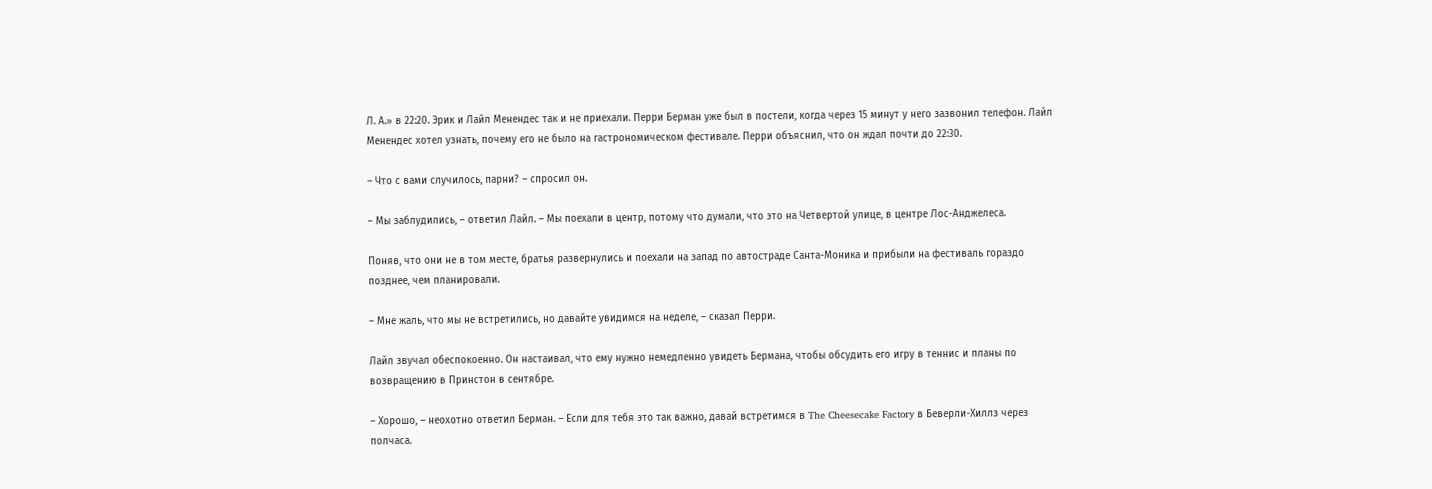Л. А.» в 22:20. Эрик и Лайл Менендес так и не приехали. Перри Берман уже был в постели, когда через 15 минут у него зазвонил телефон. Лайл Менендес хотел узнать, почему его не было на гастрономическом фестивале. Перри объяснил, что он ждал почти до 22:30.

– Что с вами случилось, парни? – спросил он.

– Мы заблудились, – ответил Лайл. – Мы поехали в центр, потому что думали, что это на Четвертой улице, в центре Лос-Анджелеса.

Поняв, что они не в том месте, братья развернулись и поехали на запад по автостраде Санта-Моника и прибыли на фестиваль гораздо позднее, чем планировали.

– Мне жаль, что мы не встретились, но давайте увидимся на неделе, – сказал Перри.

Лайл звучал обеспокоенно. Он настаивал, что ему нужно немедленно увидеть Бермана, чтобы обсудить его игру в теннис и планы по возвращению в Принстон в сентябре.

– Хорошо, – неохотно ответил Берман. – Если для тебя это так важно, давай встретимся в The Cheesecake Factory в Беверли-Хиллз через полчаса.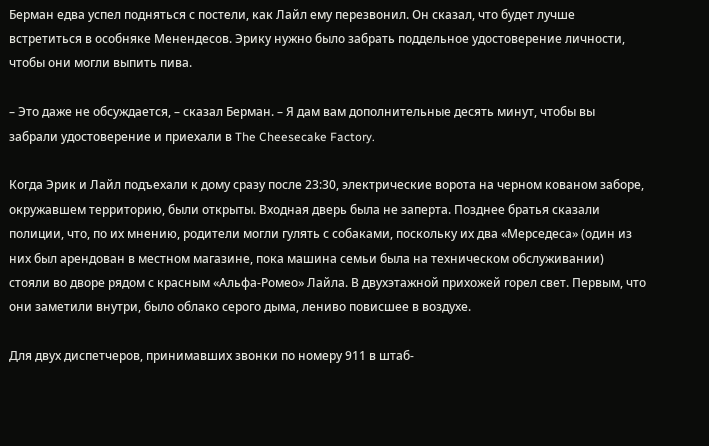Берман едва успел подняться с постели, как Лайл ему перезвонил. Он сказал, что будет лучше встретиться в особняке Менендесов. Эрику нужно было забрать поддельное удостоверение личности, чтобы они могли выпить пива.

– Это даже не обсуждается, – сказал Берман. – Я дам вам дополнительные десять минут, чтобы вы забрали удостоверение и приехали в The Cheesecake Factory.

Когда Эрик и Лайл подъехали к дому сразу после 23:30, электрические ворота на черном кованом заборе, окружавшем территорию, были открыты. Входная дверь была не заперта. Позднее братья сказали полиции, что, по их мнению, родители могли гулять с собаками, поскольку их два «Мерседеса» (один из них был арендован в местном магазине, пока машина семьи была на техническом обслуживании) стояли во дворе рядом с красным «Альфа-Ромео» Лайла. В двухэтажной прихожей горел свет. Первым, что они заметили внутри, было облако серого дыма, лениво повисшее в воздухе.

Для двух диспетчеров, принимавших звонки по номеру 911 в штаб-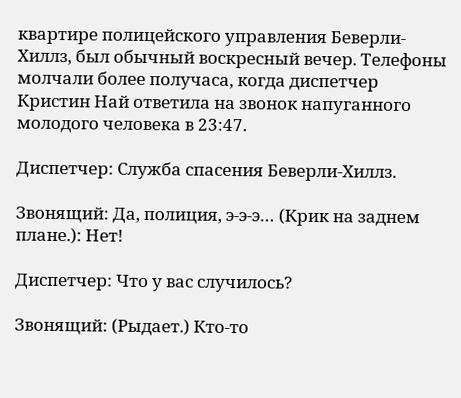квартире полицейского управления Беверли-Хиллз, был обычный воскресный вечер. Телефоны молчали более получаса, когда диспетчер Кристин Най ответила на звонок напуганного молодого человека в 23:47.

Диспетчер: Служба спасения Беверли-Хиллз.

Звонящий: Да, полиция, э-э-э… (Крик на заднем плане.): Нет!

Диспетчер: Что у вас случилось?

Звонящий: (Рыдает.) Кто-то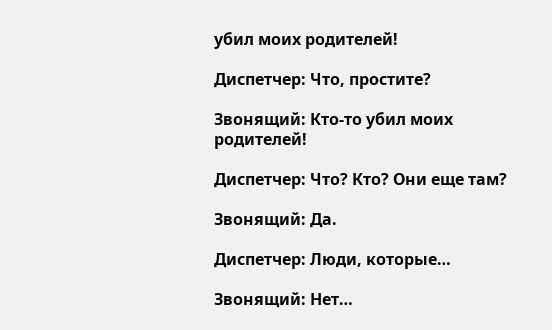убил моих родителей!

Диспетчер: Что, простите?

Звонящий: Кто-то убил моих родителей!

Диспетчер: Что? Кто? Они еще там?

Звонящий: Да.

Диспетчер: Люди, которые…

Звонящий: Нет…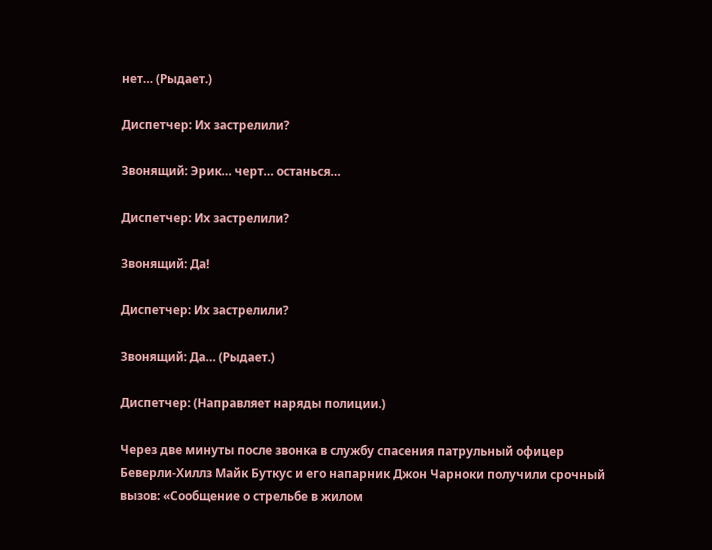нет… (Рыдает.)

Диспетчер: Их застрелили?

Звонящий: Эрик… черт… останься…

Диспетчер: Их застрелили?

Звонящий: Да!

Диспетчер: Их застрелили?

Звонящий: Да… (Рыдает.)

Диспетчер: (Направляет наряды полиции.)

Через две минуты после звонка в службу спасения патрульный офицер Беверли-Хиллз Майк Буткус и его напарник Джон Чарноки получили срочный вызов: «Сообщение о стрельбе в жилом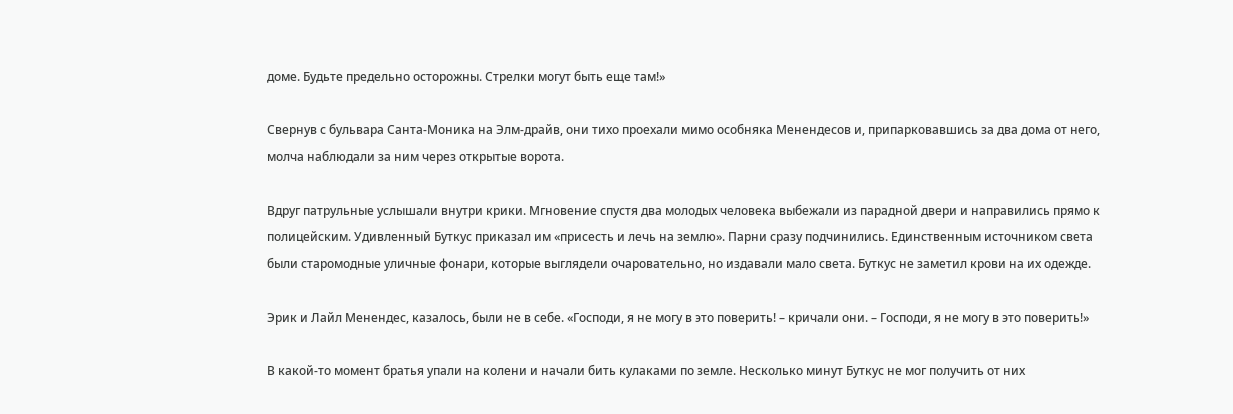доме. Будьте предельно осторожны. Стрелки могут быть еще там!»

Свернув с бульвара Санта-Моника на Элм-драйв, они тихо проехали мимо особняка Менендесов и, припарковавшись за два дома от него, молча наблюдали за ним через открытые ворота.

Вдруг патрульные услышали внутри крики. Мгновение спустя два молодых человека выбежали из парадной двери и направились прямо к полицейским. Удивленный Буткус приказал им «присесть и лечь на землю». Парни сразу подчинились. Единственным источником света были старомодные уличные фонари, которые выглядели очаровательно, но издавали мало света. Буткус не заметил крови на их одежде.

Эрик и Лайл Менендес, казалось, были не в себе. «Господи, я не могу в это поверить! – кричали они. – Господи, я не могу в это поверить!»

В какой-то момент братья упали на колени и начали бить кулаками по земле. Несколько минут Буткус не мог получить от них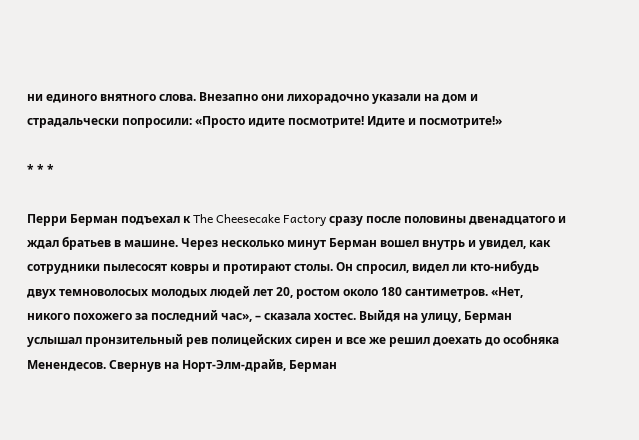ни единого внятного слова. Внезапно они лихорадочно указали на дом и страдальчески попросили: «Просто идите посмотрите! Идите и посмотрите!»

* * *

Перри Берман подъехал к The Cheesecake Factory сразу после половины двенадцатого и ждал братьев в машине. Через несколько минут Берман вошел внутрь и увидел, как сотрудники пылесосят ковры и протирают столы. Он спросил, видел ли кто-нибудь двух темноволосых молодых людей лет 20, ростом около 180 сантиметров. «Нет, никого похожего за последний час», – сказала хостес. Выйдя на улицу, Берман услышал пронзительный рев полицейских сирен и все же решил доехать до особняка Менендесов. Свернув на Норт-Элм-драйв, Берман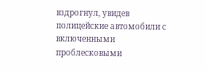вздрогнул, увидев полицейские автомобили с включенными проблесковыми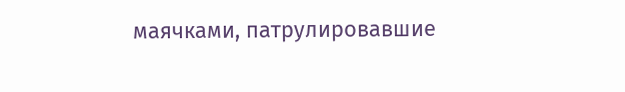маячками, патрулировавшие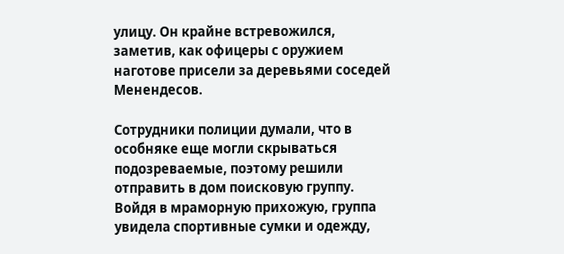улицу. Он крайне встревожился, заметив, как офицеры с оружием наготове присели за деревьями соседей Менендесов.

Сотрудники полиции думали, что в особняке еще могли скрываться подозреваемые, поэтому решили отправить в дом поисковую группу. Войдя в мраморную прихожую, группа увидела спортивные сумки и одежду,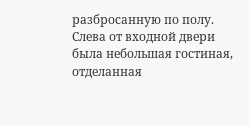разбросанную по полу. Слева от входной двери была небольшая гостиная, отделанная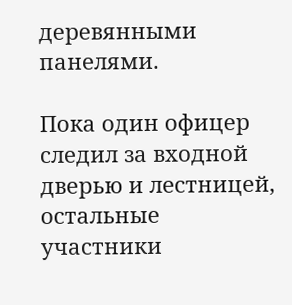деревянными панелями.

Пока один офицер следил за входной дверью и лестницей, остальные участники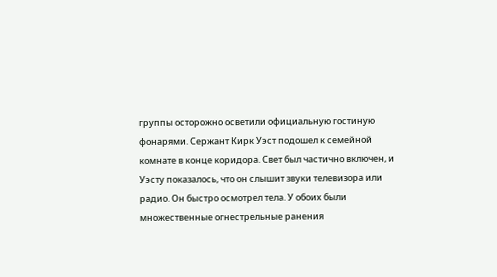группы осторожно осветили официальную гостиную фонарями. Сержант Кирк Уэст подошел к семейной комнате в конце коридора. Свет был частично включен, и Уэсту показалось, что он слышит звуки телевизора или радио. Он быстро осмотрел тела. У обоих были множественные огнестрельные ранения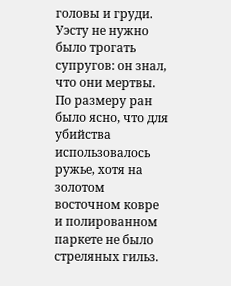головы и груди. Уэсту не нужно было трогать супругов: он знал, что они мертвы. По размеру ран было ясно, что для убийства использовалось ружье, хотя на золотом восточном ковре и полированном паркете не было стреляных гильз.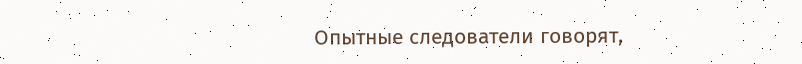Опытные следователи говорят,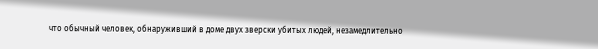что обычный человек, обнаруживший в доме двух зверски убитых людей, незамедлительно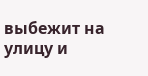выбежит на улицу и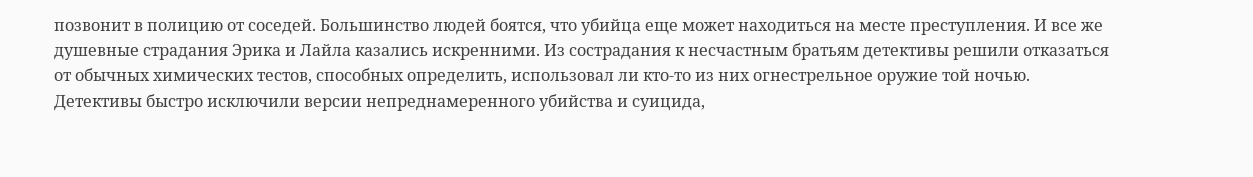позвонит в полицию от соседей. Большинство людей боятся, что убийца еще может находиться на месте преступления. И все же душевные страдания Эрика и Лайла казались искренними. Из сострадания к несчастным братьям детективы решили отказаться от обычных химических тестов, способных определить, использовал ли кто-то из них огнестрельное оружие той ночью. Детективы быстро исключили версии непреднамеренного убийства и суицида,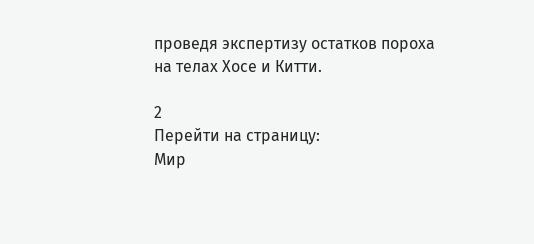проведя экспертизу остатков пороха на телах Хосе и Китти.

2
Перейти на страницу:
Мир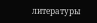литературы